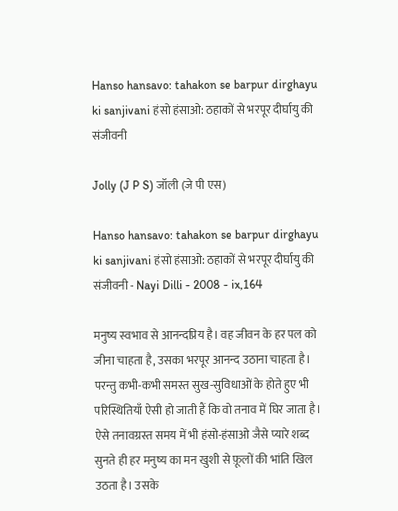Hanso hansavo: tahakon se barpur dirghayu ki sanjivani हंसो हंसाओ: ठहाकों से भरपूर दीर्घायु की संजीवनी

Jolly (J P S) जॉली (जे पी एस)

Hanso hansavo: tahakon se barpur dirghayu ki sanjivani हंसो हंसाओ: ठहाकों से भरपूर दीर्घायु की संजीवनी - Nayi Dilli - 2008 - ix,164

मनुष्य स्वभाव से आनन्दप्रिय है। वह जीवन के हर पल को जीना चाहता है, उसका भरपूर आनन्द उठाना चाहता है। परन्तु कभी-कभी समस्त सुख-सुविधाओं के होते हुए भी परिस्थितियाँ ऐसी हो जाती हैं कि वो तनाव में घिर जाता है। ऐसे तनावग्रस्त समय में भी हंसो-हंसाओ जैसे प्यारे शब्द सुनते ही हर मनुष्य का मन खुशी से फ़ूलों की भांति खिल उठता है। उसके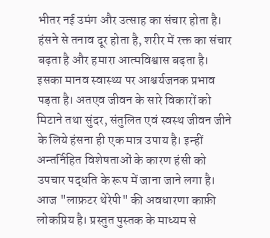भीतर नई उमंग और उत्साह का संचार होता है। हंसने से तनाव दूर होता है, शरीर में रक्त का संचार बढ़ता है और हमारा आत्मविश्वास बढ़ता है। इसका मानव स्वास्थ्य पर आश्चर्यजनक प्रभाव पड़ता है। अतएव जीवन के सारे विकारों को मिटाने तथा सुंदर, संतुलित एवं स्वस्थ जीवन जीने के लिये हंसना ही एक मात्र उपाय है। इन्हीं अन्तर्निहित विशेषताओं के कारण हंसी को उपचार पद्धति के रूप में जाना जाने लगा है। आज "लाफ्रटर थेरेपी" की अवधारणा काफ़ी लोकप्रिय है। प्रस्तुत पुस्तक के माध्यम से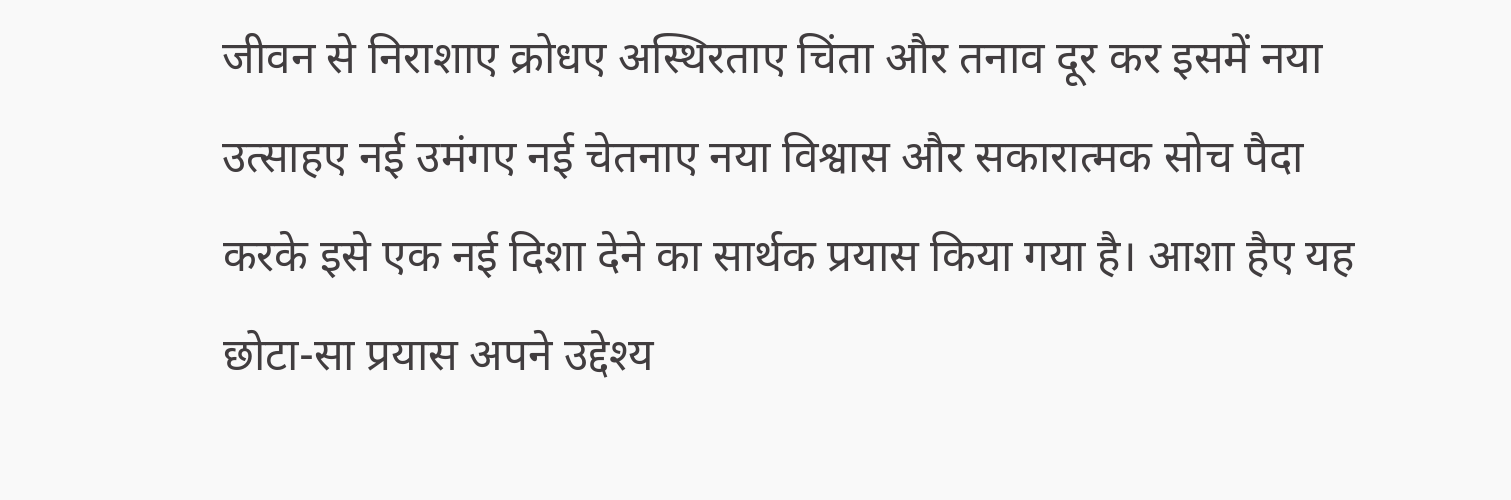जीवन से निराशाए क्रोधए अस्थिरताए चिंता और तनाव दूर कर इसमें नया उत्साहए नई उमंगए नई चेतनाए नया विश्वास और सकारात्मक सोच पैदा करके इसे एक नई दिशा देने का सार्थक प्रयास किया गया है। आशा हैए यह छोटा-सा प्रयास अपने उद्देश्य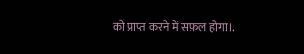को प्राप्त करने में सफ़ल होगा।.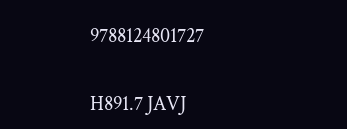9788124801727

H891.7 JAVJ